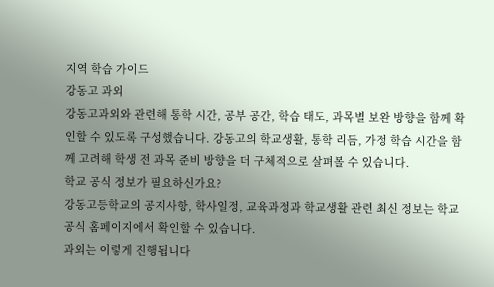지역 학습 가이드
강동고 과외
강동고과외와 관련해 통학 시간, 공부 공간, 학습 태도, 과목별 보완 방향을 함께 확인할 수 있도록 구성했습니다. 강동고의 학교생활, 통학 리듬, 가정 학습 시간을 함께 고려해 학생 전 과목 준비 방향을 더 구체적으로 살펴볼 수 있습니다.
학교 공식 정보가 필요하신가요?
강동고등학교의 공지사항, 학사일정, 교육과정과 학교생활 관련 최신 정보는 학교 공식 홈페이지에서 확인할 수 있습니다.
과외는 이렇게 진행됩니다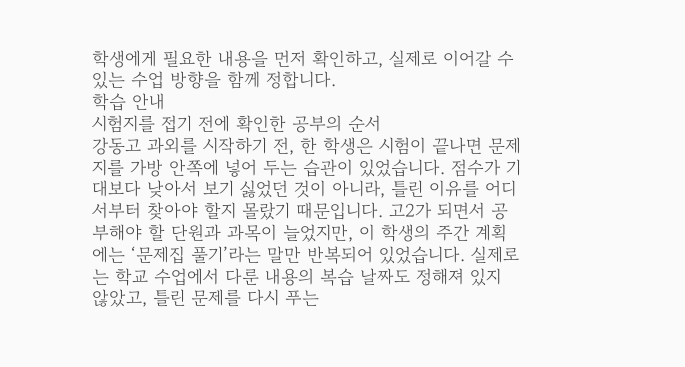학생에게 필요한 내용을 먼저 확인하고, 실제로 이어갈 수 있는 수업 방향을 함께 정합니다.
학습 안내
시험지를 접기 전에 확인한 공부의 순서
강동고 과외를 시작하기 전, 한 학생은 시험이 끝나면 문제지를 가방 안쪽에 넣어 두는 습관이 있었습니다. 점수가 기대보다 낮아서 보기 싫었던 것이 아니라, 틀린 이유를 어디서부터 찾아야 할지 몰랐기 때문입니다. 고2가 되면서 공부해야 할 단원과 과목이 늘었지만, 이 학생의 주간 계획에는 ‘문제집 풀기’라는 말만 반복되어 있었습니다. 실제로는 학교 수업에서 다룬 내용의 복습 날짜도 정해져 있지 않았고, 틀린 문제를 다시 푸는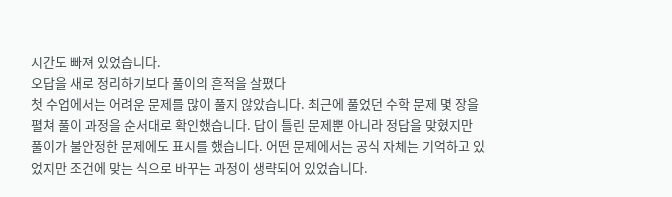시간도 빠져 있었습니다.
오답을 새로 정리하기보다 풀이의 흔적을 살폈다
첫 수업에서는 어려운 문제를 많이 풀지 않았습니다. 최근에 풀었던 수학 문제 몇 장을 펼쳐 풀이 과정을 순서대로 확인했습니다. 답이 틀린 문제뿐 아니라 정답을 맞혔지만 풀이가 불안정한 문제에도 표시를 했습니다. 어떤 문제에서는 공식 자체는 기억하고 있었지만 조건에 맞는 식으로 바꾸는 과정이 생략되어 있었습니다.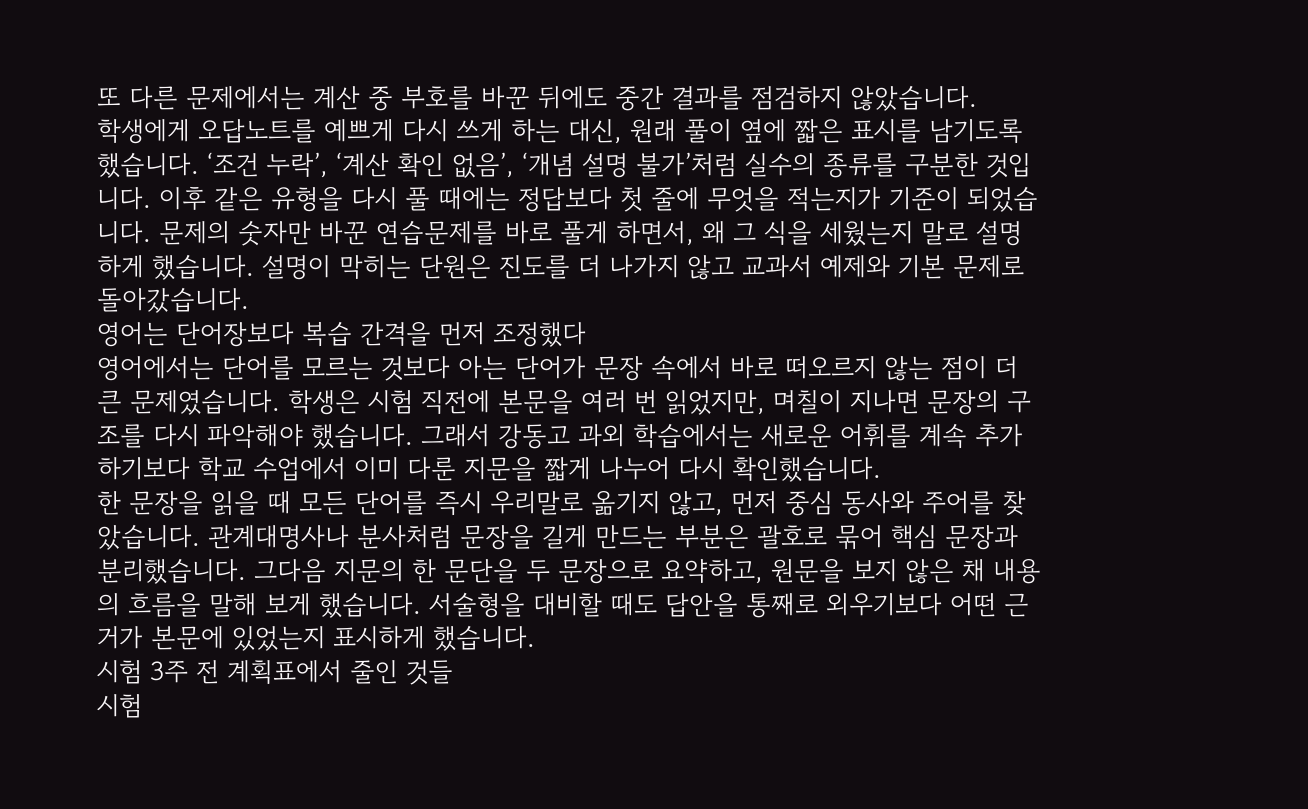또 다른 문제에서는 계산 중 부호를 바꾼 뒤에도 중간 결과를 점검하지 않았습니다.
학생에게 오답노트를 예쁘게 다시 쓰게 하는 대신, 원래 풀이 옆에 짧은 표시를 남기도록 했습니다. ‘조건 누락’, ‘계산 확인 없음’, ‘개념 설명 불가’처럼 실수의 종류를 구분한 것입니다. 이후 같은 유형을 다시 풀 때에는 정답보다 첫 줄에 무엇을 적는지가 기준이 되었습니다. 문제의 숫자만 바꾼 연습문제를 바로 풀게 하면서, 왜 그 식을 세웠는지 말로 설명하게 했습니다. 설명이 막히는 단원은 진도를 더 나가지 않고 교과서 예제와 기본 문제로 돌아갔습니다.
영어는 단어장보다 복습 간격을 먼저 조정했다
영어에서는 단어를 모르는 것보다 아는 단어가 문장 속에서 바로 떠오르지 않는 점이 더 큰 문제였습니다. 학생은 시험 직전에 본문을 여러 번 읽었지만, 며칠이 지나면 문장의 구조를 다시 파악해야 했습니다. 그래서 강동고 과외 학습에서는 새로운 어휘를 계속 추가하기보다 학교 수업에서 이미 다룬 지문을 짧게 나누어 다시 확인했습니다.
한 문장을 읽을 때 모든 단어를 즉시 우리말로 옮기지 않고, 먼저 중심 동사와 주어를 찾았습니다. 관계대명사나 분사처럼 문장을 길게 만드는 부분은 괄호로 묶어 핵심 문장과 분리했습니다. 그다음 지문의 한 문단을 두 문장으로 요약하고, 원문을 보지 않은 채 내용의 흐름을 말해 보게 했습니다. 서술형을 대비할 때도 답안을 통째로 외우기보다 어떤 근거가 본문에 있었는지 표시하게 했습니다.
시험 3주 전 계획표에서 줄인 것들
시험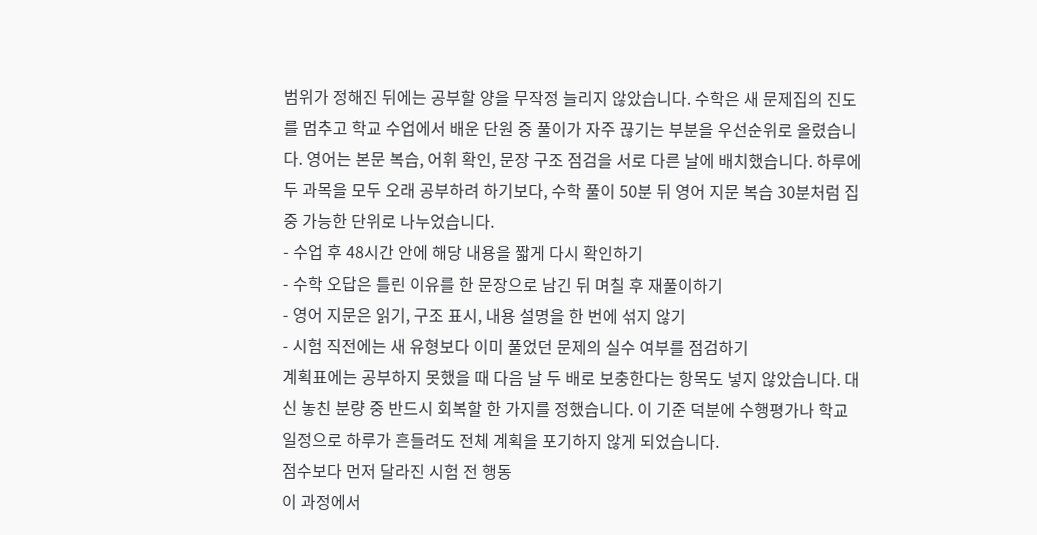범위가 정해진 뒤에는 공부할 양을 무작정 늘리지 않았습니다. 수학은 새 문제집의 진도를 멈추고 학교 수업에서 배운 단원 중 풀이가 자주 끊기는 부분을 우선순위로 올렸습니다. 영어는 본문 복습, 어휘 확인, 문장 구조 점검을 서로 다른 날에 배치했습니다. 하루에 두 과목을 모두 오래 공부하려 하기보다, 수학 풀이 50분 뒤 영어 지문 복습 30분처럼 집중 가능한 단위로 나누었습니다.
- 수업 후 48시간 안에 해당 내용을 짧게 다시 확인하기
- 수학 오답은 틀린 이유를 한 문장으로 남긴 뒤 며칠 후 재풀이하기
- 영어 지문은 읽기, 구조 표시, 내용 설명을 한 번에 섞지 않기
- 시험 직전에는 새 유형보다 이미 풀었던 문제의 실수 여부를 점검하기
계획표에는 공부하지 못했을 때 다음 날 두 배로 보충한다는 항목도 넣지 않았습니다. 대신 놓친 분량 중 반드시 회복할 한 가지를 정했습니다. 이 기준 덕분에 수행평가나 학교 일정으로 하루가 흔들려도 전체 계획을 포기하지 않게 되었습니다.
점수보다 먼저 달라진 시험 전 행동
이 과정에서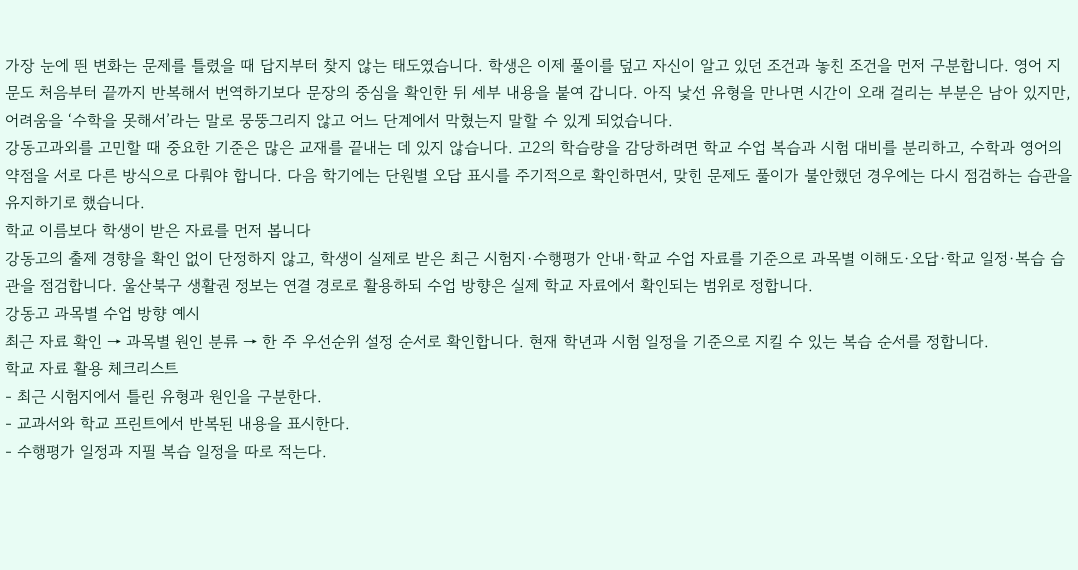가장 눈에 띈 변화는 문제를 틀렸을 때 답지부터 찾지 않는 태도였습니다. 학생은 이제 풀이를 덮고 자신이 알고 있던 조건과 놓친 조건을 먼저 구분합니다. 영어 지문도 처음부터 끝까지 반복해서 번역하기보다 문장의 중심을 확인한 뒤 세부 내용을 붙여 갑니다. 아직 낯선 유형을 만나면 시간이 오래 걸리는 부분은 남아 있지만, 어려움을 ‘수학을 못해서’라는 말로 뭉뚱그리지 않고 어느 단계에서 막혔는지 말할 수 있게 되었습니다.
강동고과외를 고민할 때 중요한 기준은 많은 교재를 끝내는 데 있지 않습니다. 고2의 학습량을 감당하려면 학교 수업 복습과 시험 대비를 분리하고, 수학과 영어의 약점을 서로 다른 방식으로 다뤄야 합니다. 다음 학기에는 단원별 오답 표시를 주기적으로 확인하면서, 맞힌 문제도 풀이가 불안했던 경우에는 다시 점검하는 습관을 유지하기로 했습니다.
학교 이름보다 학생이 받은 자료를 먼저 봅니다
강동고의 출제 경향을 확인 없이 단정하지 않고, 학생이 실제로 받은 최근 시험지·수행평가 안내·학교 수업 자료를 기준으로 과목별 이해도·오답·학교 일정·복습 습관을 점검합니다. 울산북구 생활권 정보는 연결 경로로 활용하되 수업 방향은 실제 학교 자료에서 확인되는 범위로 정합니다.
강동고 과목별 수업 방향 예시
최근 자료 확인 → 과목별 원인 분류 → 한 주 우선순위 설정 순서로 확인합니다. 현재 학년과 시험 일정을 기준으로 지킬 수 있는 복습 순서를 정합니다.
학교 자료 활용 체크리스트
- 최근 시험지에서 틀린 유형과 원인을 구분한다.
- 교과서와 학교 프린트에서 반복된 내용을 표시한다.
- 수행평가 일정과 지필 복습 일정을 따로 적는다.